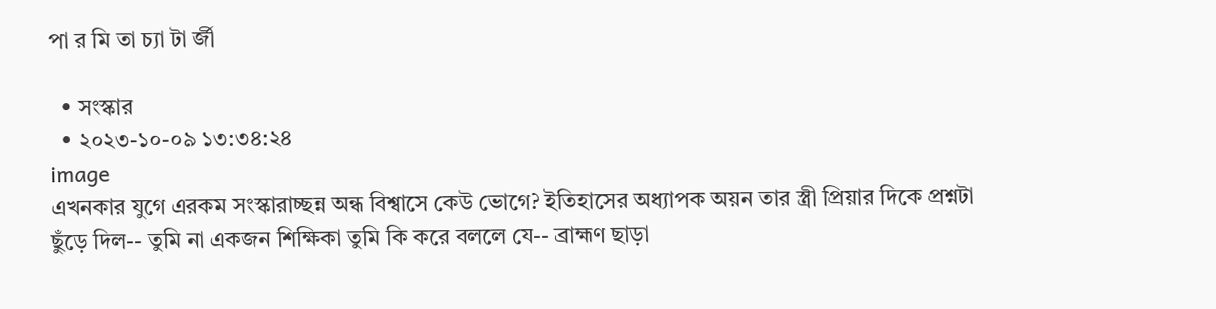পা র মি তা চ্যা টা র্জী

  • সংস্কার
  • ২০২৩-১০-০৯ ১৩:৩৪:২৪
image
এখনকার যুগে এরকম সংস্কারাচ্ছন্ন অন্ধ বিশ্বাসে কেউ ভোগে? ইতিহাসের অধ্যাপক অয়ন তার স্ত্রী প্রিয়ার দিকে প্রশ্নটা ছুঁড়ে দিল-- তুমি না একজন শিক্ষিকা তুমি কি করে বললে যে-- ব্রাহ্মণ ছাড়া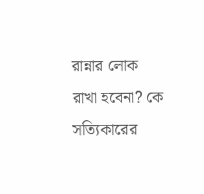রান্নার লোক রাখা হবেনা? কে সত্যিকারের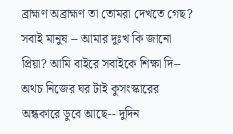ব্রাহ্মণ অব্রাহ্মণ তা তোমরা দেখতে গেছ? সবাই মানুষ -- আমার দুঃখ কি জানো প্রিয়া? আমি বাইরে সবাইকে শিক্ষা দি-- অথচ নিজের ঘর টাই কুসংস্কারের অন্ধকারে ডুবে আছে-- দুদিন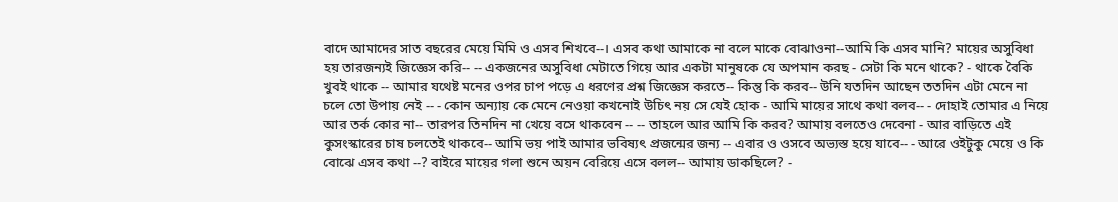বাদে আমাদের সাত বছরের মেয়ে মিমি ও এসব শিখবে--। এসব কথা আমাকে না বলে মাকে বোঝাওনা--আমি কি এসব মানি? মায়ের অসুবিধা হয় তারজন্যই জিজ্ঞেস করি-- -- একজনের অসুবিধা মেটাতে গিয়ে আর একটা মানুষকে যে অপমান করছ - সেটা কি মনে থাকে? - থাকে বৈকি খুবই থাকে -- আমার যথেষ্ট মনের ওপর চাপ পড়ে এ ধরণের প্রশ্ন জিজ্ঞেস করতে-- কিন্তু কি করব-- উনি যতদিন আছেন ততদিন এটা মেনে না চলে তো উপায় নেই -- - কোন অন্যায় কে মেনে নেওয়া কখনোই উচিৎ নয় সে যেই হোক - আমি মায়ের সাথে কথা বলব-- - দোহাই তোমার এ নিয়ে আর তর্ক কোর না-- তারপর তিনদিন না খেয়ে বসে থাকবেন -- -- তাহলে আর আমি কি করব? আমায় বলতেও দেবেনা - আর বাড়িতে এই কুসংস্কারের চাষ চলতেই থাকবে-- আমি ভয় পাই আমার ভবিষ্যৎ প্রজন্মের জন্য -- এবার ও ওসবে অভ্যস্ত হয়ে যাবে-- - আরে ওইটুকু মেয়ে ও কি বোঝে এসব কথা --? বাইরে মায়ের গলা শুনে অয়ন বেরিয়ে এসে বলল-- আমায় ডাকছিলে? -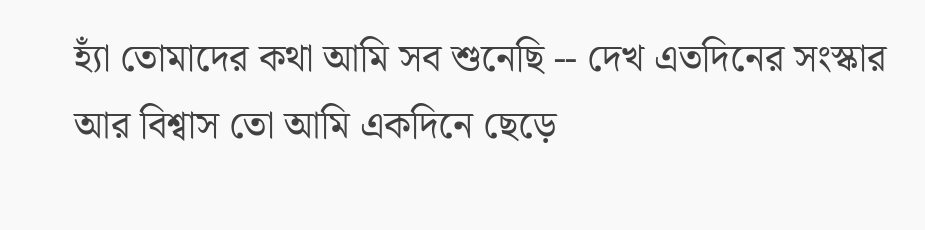হ্যাঁ তোমাদের কথা আমি সব শুনেছি -- দেখ এতদিনের সংস্কার আর বিশ্বাস তো আমি একদিনে ছেড়ে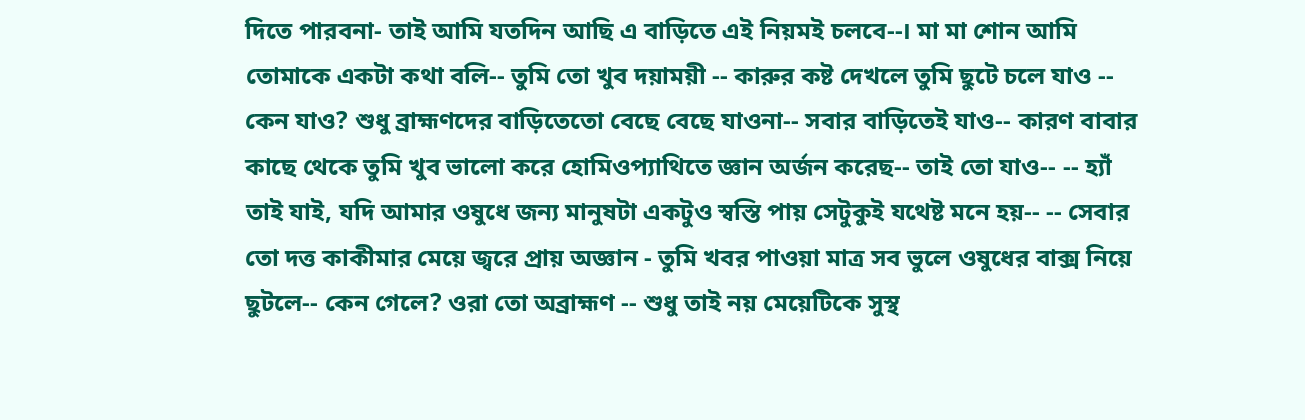দিতে পারবনা- তাই আমি যতদিন আছি এ বাড়িতে এই নিয়মই চলবে--। মা মা শোন আমি তোমাকে একটা কথা বলি-- তুমি তো খুব দয়াময়ী -- কারুর কষ্ট দেখলে তুমি ছুটে চলে যাও -- কেন যাও? শুধু ব্রাহ্মণদের বাড়িতেতো বেছে বেছে যাওনা-- সবার বাড়িতেই যাও-- কারণ বাবার কাছে থেকে তুমি খুব ভালো করে হোমিওপ্যাথিতে জ্ঞান অর্জন করেছ-- তাই তো যাও-- -- হ্যাঁ তাই যাই, যদি আমার ওষুধে জন্য মানুষটা একটুও স্বস্তি পায় সেটুকুই যথেষ্ট মনে হয়-- -- সেবার তো দত্ত কাকীমার মেয়ে জ্বরে প্রায় অজ্ঞান - তুমি খবর পাওয়া মাত্র সব ভুলে ওষুধের বাক্স নিয়ে ছুটলে-- কেন গেলে? ওরা তো অব্রাহ্মণ -- শুধু তাই নয় মেয়েটিকে সুস্থ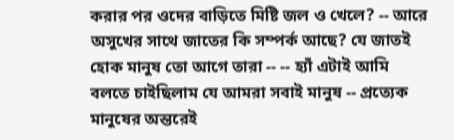করার পর ওদের বাড়িতে মিষ্টি জল ও খেলে? -- আরে অসুখের সাথে জাতের কি সম্পর্ক আছে? যে জাতই হোক মানুষ তো আগে তারা -- -- হ্যাঁ এটাই আমি বলতে চাইছিলাম যে আমরা সবাই মানুষ -- প্রত্যেক মানুষের অন্তরেই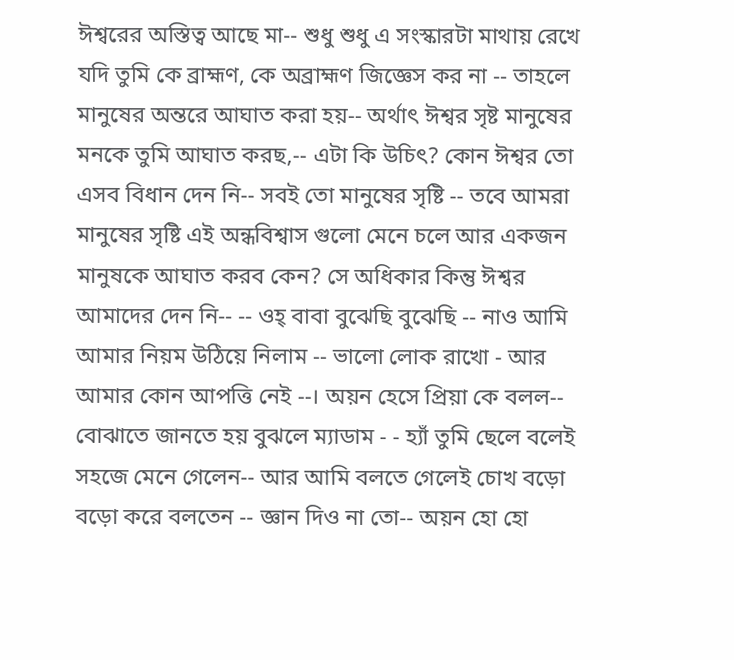ঈশ্বরের অস্তিত্ব আছে মা-- শুধু শুধু এ সংস্কারটা মাথায় রেখে যদি তুমি কে ব্রাহ্মণ, কে অব্রাহ্মণ জিজ্ঞেস কর না -- তাহলে মানুষের অন্তরে আঘাত করা হয়-- অর্থাৎ ঈশ্বর সৃষ্ট মানুষের মনকে তুমি আঘাত করছ,-- এটা কি উচিৎ? কোন ঈশ্বর তো এসব বিধান দেন নি-- সবই তো মানুষের সৃষ্টি -- তবে আমরা মানুষের সৃষ্টি এই অন্ধবিশ্বাস গুলো মেনে চলে আর একজন মানুষকে আঘাত করব কেন? সে অধিকার কিন্তু ঈশ্বর আমাদের দেন নি-- -- ওহ্ বাবা বুঝেছি বুঝেছি -- নাও আমি আমার নিয়ম উঠিয়ে নিলাম -- ভালো লোক রাখো - আর আমার কোন আপত্তি নেই --। অয়ন হেসে প্রিয়া কে বলল-- বোঝাতে জানতে হয় বুঝলে ম্যাডাম - - হ্যাঁ তুমি ছেলে বলেই সহজে মেনে গেলেন-- আর আমি বলতে গেলেই চোখ বড়ো বড়ো করে বলতেন -- জ্ঞান দিও না তো-- অয়ন হো হো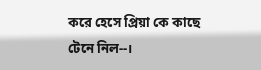করে হেসে প্রিয়া কে কাছে টেনে নিল--।